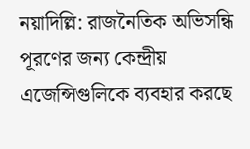নয়াদিল্লি: রাজনৈতিক অভিসন্ধি পূরণের জন্য কেন্দ্রীয় এজেন্সিগুলিকে ব্যবহার করছে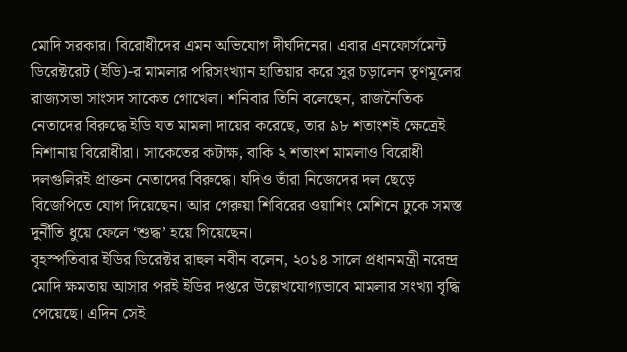মোদি সরকার। বিরোধীদের এমন অভিযোগ দীর্ঘদিনের। এবার এনফোর্সমেন্ট ডিরেক্টরেট (ইডি)-র মামলার পরিসংখ্যান হাতিয়ার করে সুর চড়ালেন তৃণমূলের রাজ্যসভা সাংসদ সাকেত গোখেল। শনিবার তিনি বলেছেন, রাজনৈতিক নেতাদের বিরুদ্ধে ইডি যত মামলা দায়ের করেছে, তার ৯৮ শতাংশই ক্ষেত্রেই নিশানায় বিরোধীরা। সাকেতের কটাক্ষ, বাকি ২ শতাংশ মামলাও বিরোধী দলগুলিরই প্রাক্তন নেতাদের বিরুদ্ধে। যদিও তাঁরা নিজেদের দল ছেড়ে বিজেপিতে যোগ দিয়েছেন। আর গেরুয়া শিবিরের ওয়াশিং মেশিনে ঢুকে সমস্ত দুর্নীতি ধুয়ে ফেলে ‘শুদ্ধ’ হয়ে গিয়েছেন।
বৃহস্পতিবার ইডির ডিরেক্টর রাহুল নবীন বলেন, ২০১৪ সালে প্রধানমন্ত্রী নরেন্দ্র মোদি ক্ষমতায় আসার পরই ইডির দপ্তরে উল্লেখযোগ্যভাবে মামলার সংখ্যা বৃদ্ধি পেয়েছে। এদিন সেই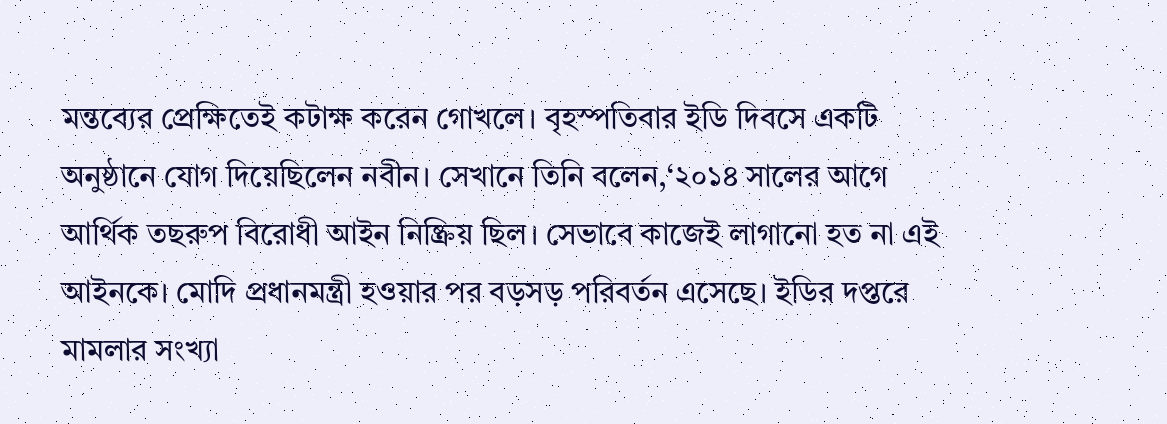মন্তব্যের প্রেক্ষিতেই কটাক্ষ করেন গোখলে। বৃহস্পতিবার ইডি দিবসে একটি অনুষ্ঠানে যোগ দিয়েছিলেন নবীন। সেখানে তিনি বলেন,‘২০১৪ সালের আগে আর্থিক তছরুপ বিরোধী আইন নিষ্ক্রিয় ছিল। সেভাবে কাজেই লাগানো হত না এই আইনকে। মোদি প্রধানমন্ত্রী হওয়ার পর বড়সড় পরিবর্তন এসেছে। ইডির দপ্তরে মামলার সংখ্যা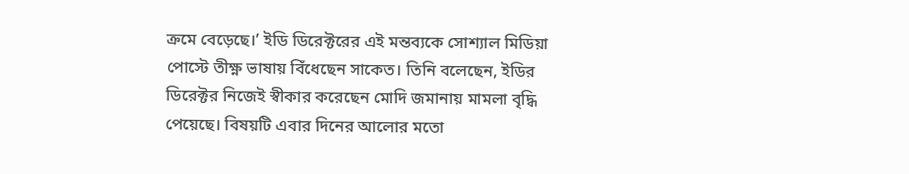ক্রমে বেড়েছে।’ ইডি ডিরেক্টরের এই মন্তব্যকে সোশ্যাল মিডিয়া পোস্টে তীক্ষ্ণ ভাষায় বিঁধেছেন সাকেত। তিনি বলেছেন, ইডির ডিরেক্টর নিজেই স্বীকার করেছেন মোদি জমানায় মামলা বৃদ্ধি পেয়েছে। বিষয়টি এবার দিনের আলোর মতো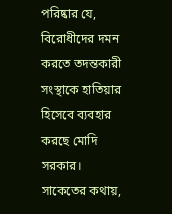পরিষ্কার যে, বিরোধীদের দমন করতে তদন্তকারী সংস্থাকে হাতিয়ার হিসেবে ব্যবহার করছে মোদি সরকার। সাকেতের কথায়,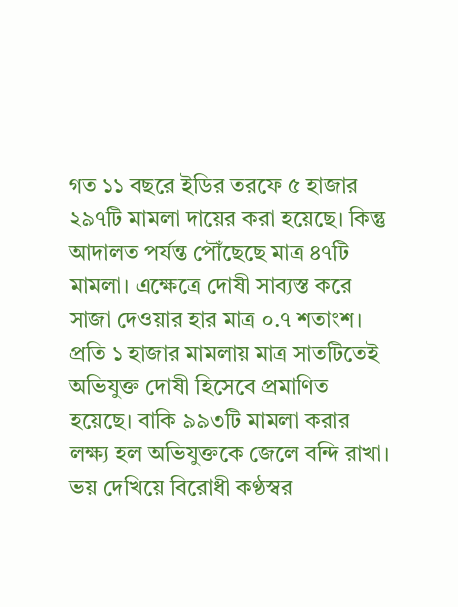গত ১১ বছরে ইডির তরফে ৫ হাজার ২৯৭টি মামলা দায়ের করা হয়েছে। কিন্তু আদালত পর্যন্ত পৌঁছেছে মাত্র ৪৭টি মামলা। এক্ষেত্রে দোষী সাব্যস্ত করে সাজা দেওয়ার হার মাত্র ০.৭ শতাংশ। প্রতি ১ হাজার মামলায় মাত্র সাতটিতেই অভিযুক্ত দোষী হিসেবে প্রমাণিত হয়েছে। বাকি ৯৯৩টি মামলা করার লক্ষ্য হল অভিযুক্তকে জেলে বন্দি রাখা। ভয় দেখিয়ে বিরোধী কণ্ঠস্বর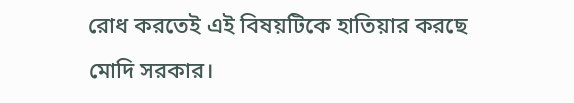রোধ করতেই এই বিষয়টিকে হাতিয়ার করছে মোদি সরকার।